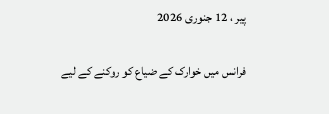پیر ، 12 جنوری 2026

فرانس میں خوارک کے ضیاع کو روکنے کے لیے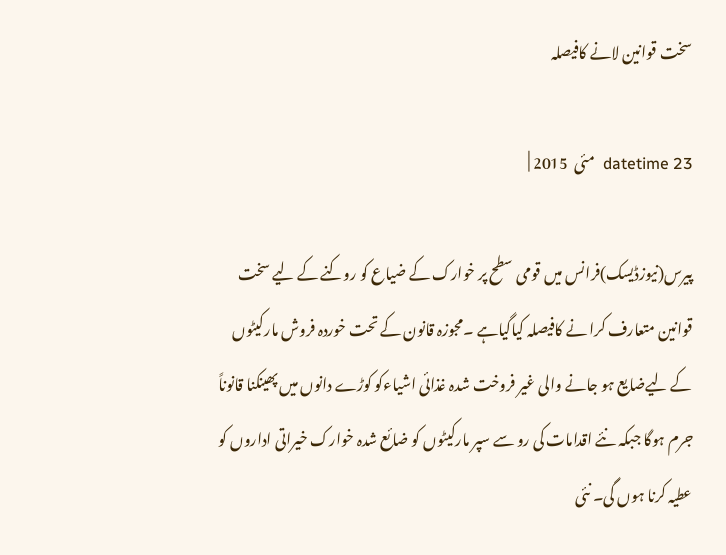سخت قوانین لانے کافیصلہ

datetime 23  مئی  2015 |

پیرس(نیوزڈیسک)فرانس میں قومی سطح پر خوارک کے ضیاع کو روکنے کے لیے سخت قوانین متعارف کرا نے کافیصلہ کیاگیاہے ۔مجوزہ قانون کے تحت خوردہ فروش مارکیٹوں کے لیےضایع ہو جانے والی غیر فروخت شدہ غذائی اشیاءکو کوڑے دانوں میں پھینکنا قانوناً جرم ہوگا جبکہ نئے اقدامات کی رو سے سپر مارکیٹوں کو ضائع شدہ خوارک خیراتی اداروں کو عطیہ کرنا ہوں گی۔ نئی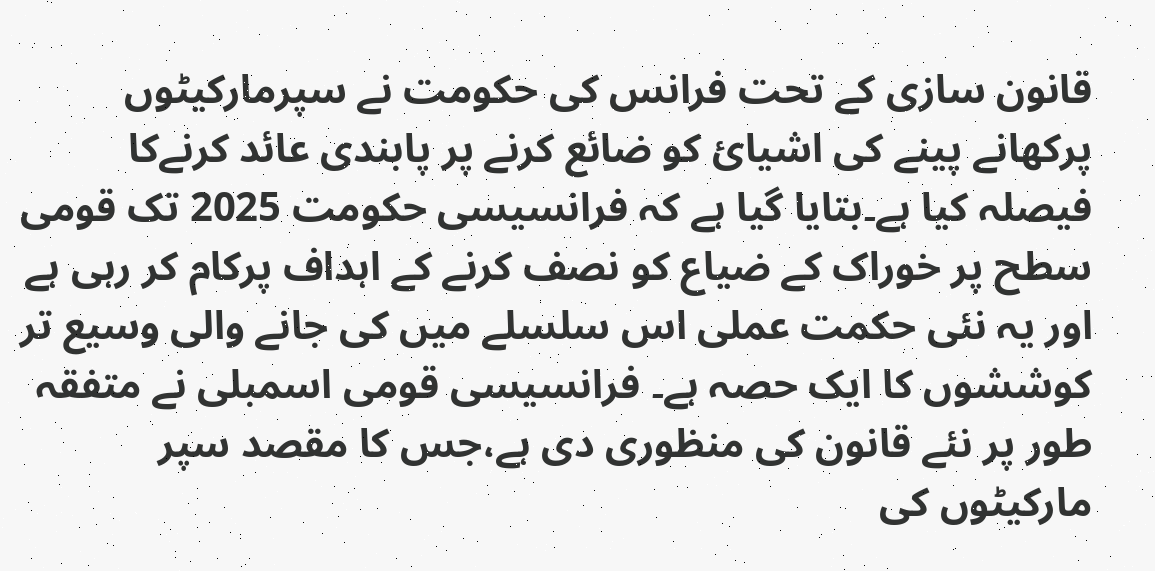قانون سازی کے تحت فرانس کی حکومت نے سپرمارکیٹوں پرکھانے پینے کی اشیائ کو ضائع کرنے پر پابندی عائد کرنےکا فیصلہ کیا ہے۔بتایا گیا ہے کہ فرانسیسی حکومت 2025 تک قومی سطح پر خوراک کے ضیاع کو نصف کرنے کے اہداف پرکام کر رہی ہے اور یہ نئی حکمت عملی اس سلسلے میں کی جانے والی وسیع تر کوششوں کا ایک حصہ ہے۔ فرانسیسی قومی اسمبلی نے متفقہ طور پر نئے قانون کی منظوری دی ہے،جس کا مقصد سپر مارکیٹوں کی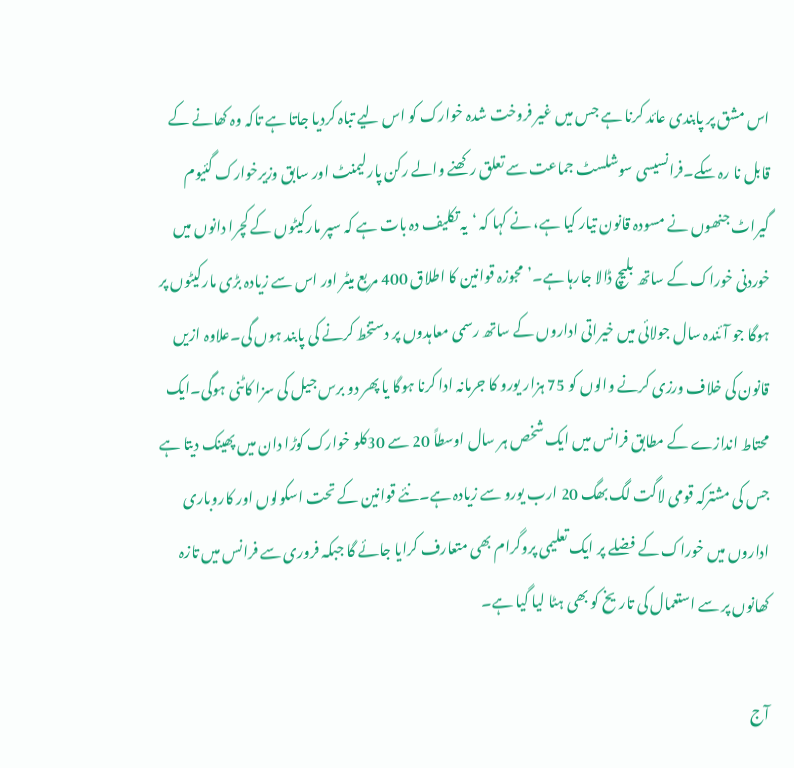اس مشق پر پابندی عائد کرنا ہے جس میں غیر فروخت شدہ خوارک کو اس لیے تباہ کردیا جاتا ہے تاکہ وہ کھانے کے قابل نا رہ سکے۔فرانسیسی سوشلسٹ جماعت سے تعلق رکھنے والے رکن پارلیمنٹ اور سابق وزیرخوارک گئیوم گیراٹ جنھوں نے مسودہ قانون تیار کیا ہے، نے کہا کہ ‘یہ تکلیف دہ بات ہے کہ سپر مارکیٹوں کے کچرا دانوں میں خوردنی خوراک کے ساتھ بلیچ ڈالا جارہا ہے۔’مجوزہ قوانین کا اطلاق 400 مربع میٹر اور اس سے زیادہ بڑی مارکیٹوں پر ہوگا جو آئندہ سال جولائی میں خیراتی اداروں کے ساتھ رسمی معاہدوں پر دستخط کرنے کی پابند ہوں گی۔علاوہ ازیں قانون کی خلاف ورزی کرنے والوں کو 75 ہزار یورو کا جرمانہ ادا کرنا ہوگا یا پھر دو برس جیل کی سزا کاٹنی ہوگی۔ایک محتاط اندازے کے مطابق فرانس میں ایک شخص ہر سال اوسطاً 20 سے 30کلو خوارک کوڑا دان میں پھینک دیتا ہے جس کی مشترکہ قومی لاگت لگ بھگ 20 ارب یورو سے زیادہ ہے۔نئے قوانین کے تحت اسکولوں اور کاروباری اداروں میں خوراک کے فضلے پر ایک تعلیمی پروگرام بھی متعارف کرایا جائے گا جبکہ فروری سے فرانس میں تازہ کھانوں پر سے استعمال کی تاریخ کو بھی ہٹا لیا گیا ہے۔

آج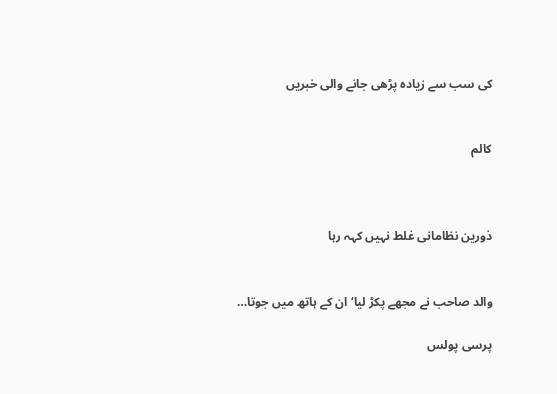کی سب سے زیادہ پڑھی جانے والی خبریں


کالم



ذورین نظامانی غلط نہیں کہہ رہا


والد صاحب نے مجھے پکڑ لیا‘ ان کے ہاتھ میں جوتا…

پرسی پولس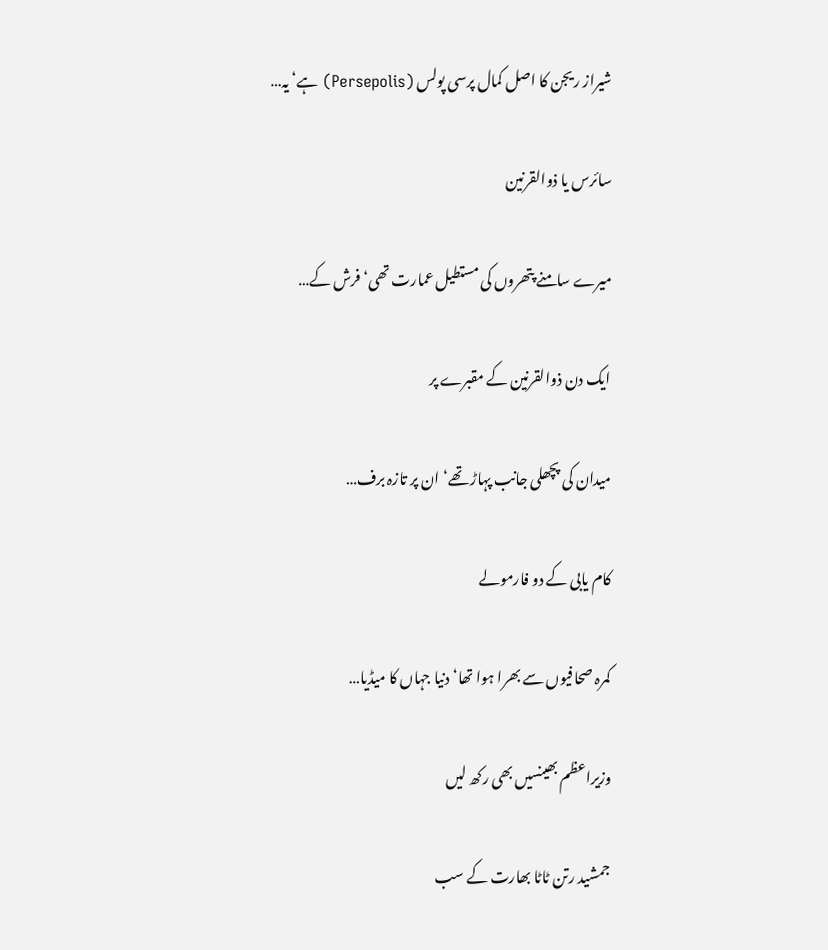شیراز ریجن کا اصل کمال پرسی پولس (Persepolis) ہے‘ یہ…

سائرس یا ذوالقرنین

میرے سامنے پتھروں کی مستطیل عمارت تھی‘ فرش کے…

ایک دن ذوالقرنین کے مقبرے پر

میدان کی پچھلی جانب پہاڑ تھے‘ ان پر تازہ برف…

کام یابی کے دو فارمولے

کمرہ صحافیوں سے بھرا ہوا تھا‘ دنیا جہاں کا میڈیا…

وزیراعظم بھینسیں بھی رکھ لیں

جمشید رتن ٹاٹا بھارت کے سب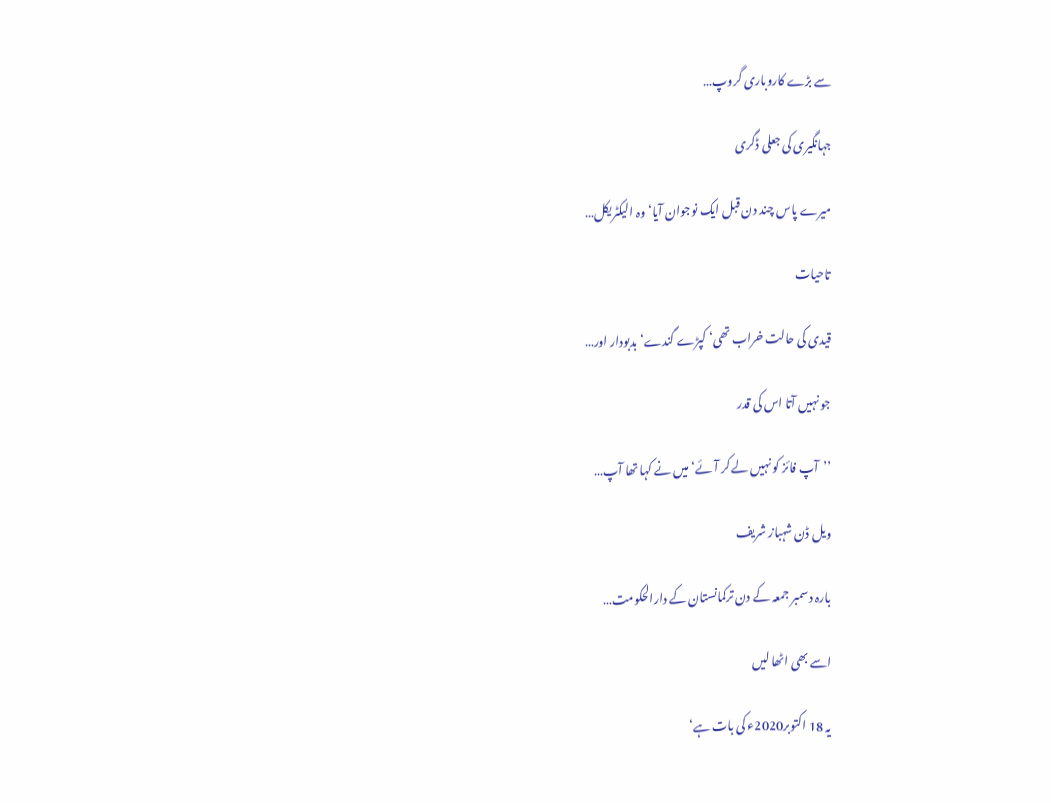سے بڑے کاروباری گروپ…

جہانگیری کی جعلی ڈگری

میرے پاس چند دن قبل ایک نوجوان آیا‘ وہ الیکٹریکل…

تاحیات

قیدی کی حالت خراب تھی‘ کپڑے گندے‘ بدبودار اور…

جو نہیں آتا اس کی قدر

’’آپ فائز کو نہیں لے کر آئے‘ میں نے کہا تھا آپ…

ویل ڈن شہباز شریف

بارہ دسمبر جمعہ کے دن ترکمانستان کے دارالحکومت…

اسے بھی اٹھا لیں

یہ 18 اکتوبر2020ء کی بات ہے‘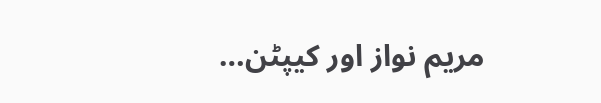مریم نواز اور کیپٹن…